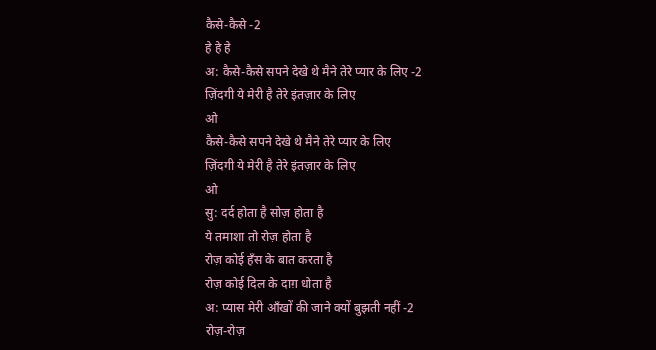कैसे-कैसे -2
हे हे हे
अ: कैसे-कैसे सपने देखे थे मैने तेरे प्यार के लिए -2
ज़िंदगी ये मेरी है तेरे इंतज़ार के लिए
ओ
कैसे-कैसे सपने देखे थे मैने तेरे प्यार के लिए
ज़िंदगी ये मेरी है तेरे इंतज़ार के लिए
ओ
सु: दर्द होता है सोज़ होता है
ये तमाशा तो रोज़ होता है
रोज़ कोई हँस के बात करता है
रोज़ कोई दिल के दाग़ धोता है
अ: प्यास मेरी आँखों की जाने क्यों बुझती नहीं -2
रोज़-रोज़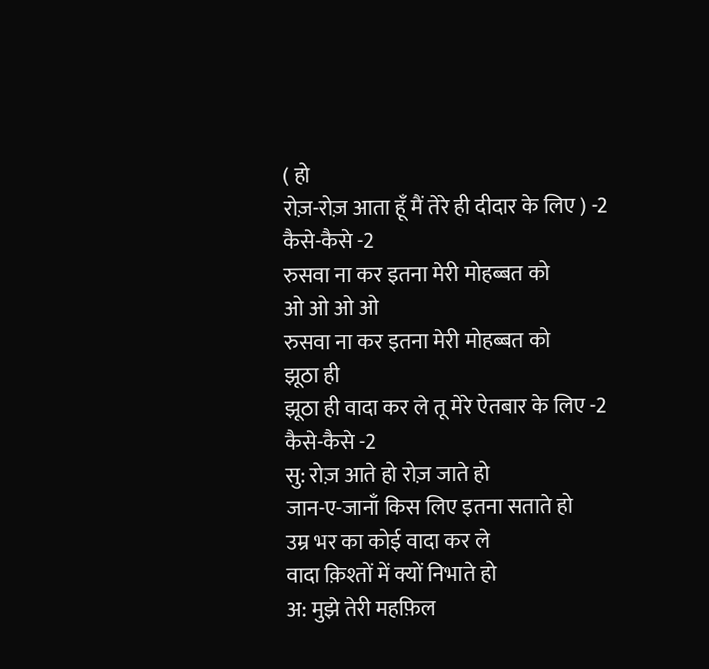( हो
रोज़-रोज़ आता हूँ मैं तेरे ही दीदार के लिए ) -2
कैसे-कैसे -2
रुसवा ना कर इतना मेरी मोहब्बत को
ओ ओ ओ ओ
रुसवा ना कर इतना मेरी मोहब्बत को
झूठा ही
झूठा ही वादा कर ले तू मेरे ऐतबार के लिए -2
कैसे-कैसे -2
सु: रोज़ आते हो रोज़ जाते हो
जान-ए-जानाँ किस लिए इतना सताते हो
उम्र भर का कोई वादा कर ले
वादा क़िश्तों में क्यों निभाते हो
अ: मुझे तेरी महफ़िल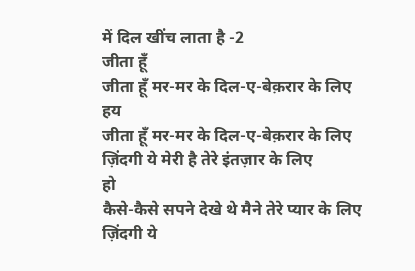में दिल खींच लाता है -2
जीता हूँ
जीता हूँ मर-मर के दिल-ए-बेक़रार के लिए
हय
जीता हूँ मर-मर के दिल-ए-बेक़रार के लिए
ज़िंदगी ये मेरी है तेरे इंतज़ार के लिए
हो
कैसे-कैसे सपने देखे थे मैने तेरे प्यार के लिए
ज़िंदगी ये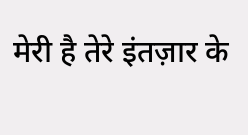मेरी है तेरे इंतज़ार के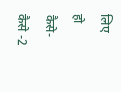लिए
हो
कैसे-कैसे -2